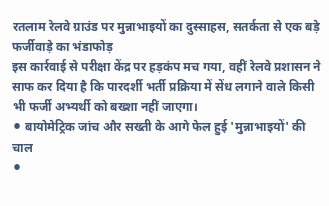रतलाम रेलवे ग्राउंड पर मुन्नाभाइयों का दुस्साहस, सतर्कता से एक बड़े फर्जीवाड़े का भंडाफोड़
इस कार्रवाई से परीक्षा केंद्र पर हड़कंप मच गया, वहीं रेलवे प्रशासन ने साफ कर दिया है कि पारदर्शी भर्ती प्रक्रिया में सेंध लगाने वाले किसी भी फर्जी अभ्यर्थी को बख्शा नहीं जाएगा।
⚫ बायोमेट्रिक जांच और सख्ती के आगे फेल हुई 'मुन्नाभाइयों' की चाल
⚫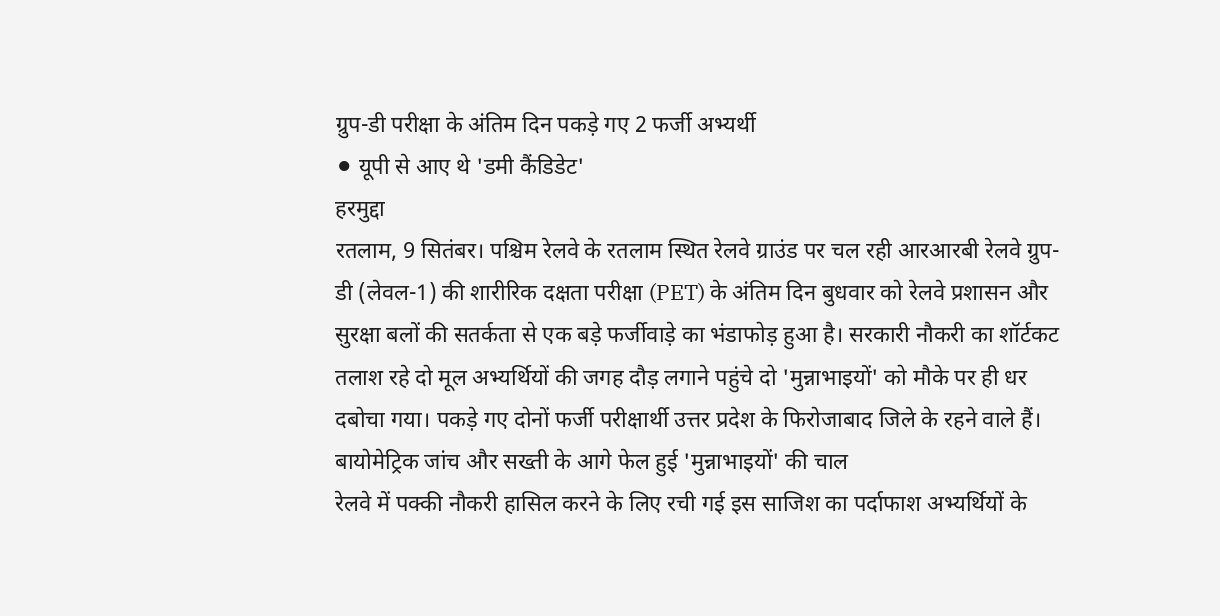ग्रुप-डी परीक्षा के अंतिम दिन पकड़े गए 2 फर्जी अभ्यर्थी
⚫ यूपी से आए थे 'डमी कैंडिडेट'
हरमुद्दा
रतलाम, 9 सितंबर। पश्चिम रेलवे के रतलाम स्थित रेलवे ग्राउंड पर चल रही आरआरबी रेलवे ग्रुप-डी (लेवल-1) की शारीरिक दक्षता परीक्षा (PET) के अंतिम दिन बुधवार को रेलवे प्रशासन और सुरक्षा बलों की सतर्कता से एक बड़े फर्जीवाड़े का भंडाफोड़ हुआ है। सरकारी नौकरी का शॉर्टकट तलाश रहे दो मूल अभ्यर्थियों की जगह दौड़ लगाने पहुंचे दो 'मुन्नाभाइयों' को मौके पर ही धर दबोचा गया। पकड़े गए दोनों फर्जी परीक्षार्थी उत्तर प्रदेश के फिरोजाबाद जिले के रहने वाले हैं।
बायोमेट्रिक जांच और सख्ती के आगे फेल हुई 'मुन्नाभाइयों' की चाल
रेलवे में पक्की नौकरी हासिल करने के लिए रची गई इस साजिश का पर्दाफाश अभ्यर्थियों के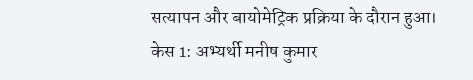सत्यापन और बायोमेट्रिक प्रक्रिया के दौरान हुआ।
केस 1: अभ्यर्थी मनीष कुमार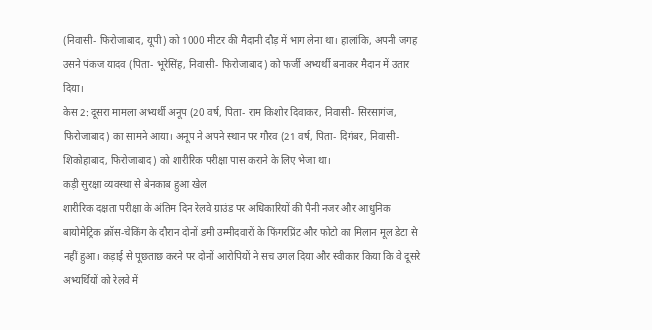(निवासी- फिरोजाबाद, यूपी) को 1000 मीटर की मैदानी दौड़ में भाग लेना था। हालांकि, अपनी जगह उसने पंकज यादव (पिता- भूरेसिंह, निवासी- फिरोजाबाद) को फर्जी अभ्यर्थी बनाकर मैदान में उतार दिया।
केस 2: दूसरा मामला अभ्यर्थी अनूप (20 वर्ष, पिता- राम किशोर दिवाकर, निवासी- सिरसागंज, फिरोजाबाद) का सामने आया। अनूप ने अपने स्थान पर गौरव (21 वर्ष, पिता- दिगंबर, निवासी- शिकोहाबाद, फिरोजाबाद) को शारीरिक परीक्षा पास कराने के लिए भेजा था।
कड़ी सुरक्षा व्यवस्था से बेनकाब हुआ खेल
शारीरिक दक्षता परीक्षा के अंतिम दिन रेलवे ग्राउंड पर अधिकारियों की पैनी नजर और आधुनिक बायोमेट्रिक क्रॉस-चेकिंग के दौरान दोनों डमी उम्मीदवारों के फिंगरप्रिंट और फोटो का मिलान मूल डेटा से नहीं हुआ। कड़ाई से पूछताछ करने पर दोनों आरोपियों ने सच उगल दिया और स्वीकार किया कि वे दूसरे अभ्यर्थियों को रेलवे में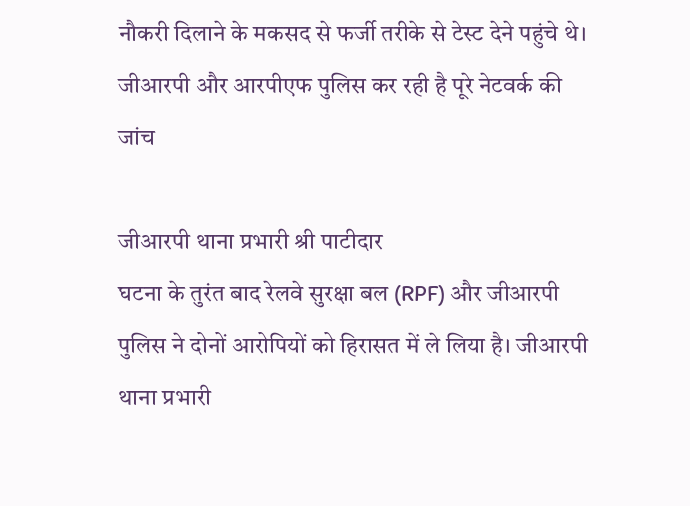नौकरी दिलाने के मकसद से फर्जी तरीके से टेस्ट देने पहुंचे थे।
जीआरपी और आरपीएफ पुलिस कर रही है पूरे नेटवर्क की जांच

जीआरपी थाना प्रभारी श्री पाटीदार
घटना के तुरंत बाद रेलवे सुरक्षा बल (RPF) और जीआरपी पुलिस ने दोनों आरोपियों को हिरासत में ले लिया है। जीआरपी थाना प्रभारी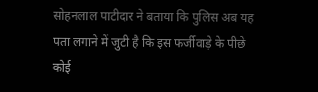सोहनलाल पाटीदार ने बताया कि पुलिस अब यह पता लगाने में जुटी है कि इस फर्जीवाड़े के पीछे कोई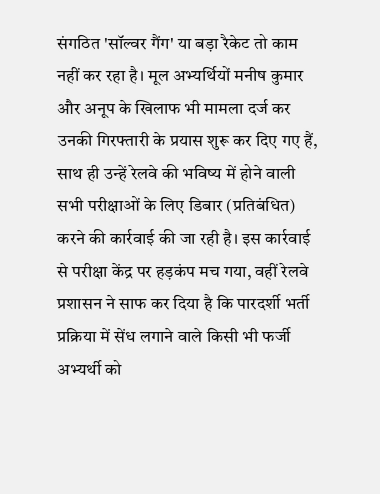संगठित 'सॉल्वर गैंग' या बड़ा रैकेट तो काम नहीं कर रहा है। मूल अभ्यर्थियों मनीष कुमार और अनूप के खिलाफ भी मामला दर्ज कर उनकी गिरफ्तारी के प्रयास शुरू कर दिए गए हैं, साथ ही उन्हें रेलवे की भविष्य में होने वाली सभी परीक्षाओं के लिए डिबार (प्रतिबंधित) करने की कार्रवाई की जा रही है। इस कार्रवाई से परीक्षा केंद्र पर हड़कंप मच गया, वहीं रेलवे प्रशासन ने साफ कर दिया है कि पारदर्शी भर्ती प्रक्रिया में सेंध लगाने वाले किसी भी फर्जी अभ्यर्थी को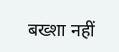बख्शा नहीं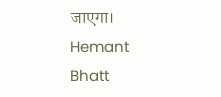जाएगा।
Hemant Bhatt